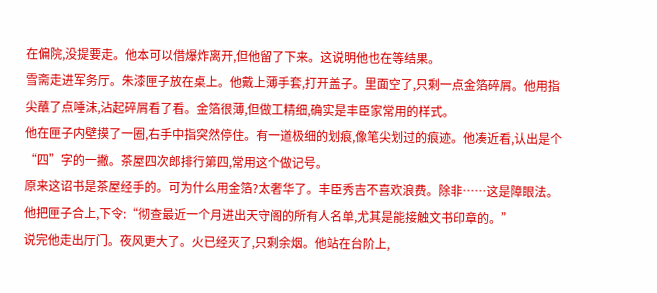在偏院,没提要走。他本可以借爆炸离开,但他留了下来。这说明他也在等结果。
雪斋走进军务厅。朱漆匣子放在桌上。他戴上薄手套,打开盖子。里面空了,只剩一点金箔碎屑。他用指尖蘸了点唾沫,沾起碎屑看了看。金箔很薄,但做工精细,确实是丰臣家常用的样式。
他在匣子内壁摸了一圈,右手中指突然停住。有一道极细的划痕,像笔尖划过的痕迹。他凑近看,认出是个“四”字的一撇。茶屋四次郎排行第四,常用这个做记号。
原来这诏书是茶屋经手的。可为什么用金箔?太奢华了。丰臣秀吉不喜欢浪费。除非……这是障眼法。
他把匣子合上,下令:“彻查最近一个月进出天守阁的所有人名单,尤其是能接触文书印章的。”
说完他走出厅门。夜风更大了。火已经灭了,只剩余烟。他站在台阶上,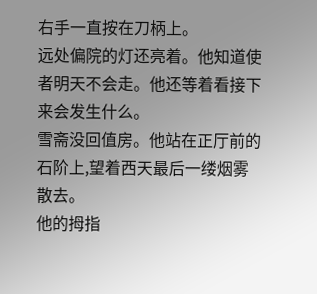右手一直按在刀柄上。
远处偏院的灯还亮着。他知道使者明天不会走。他还等着看接下来会发生什么。
雪斋没回值房。他站在正厅前的石阶上,望着西天最后一缕烟雾散去。
他的拇指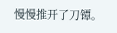慢慢推开了刀镡。